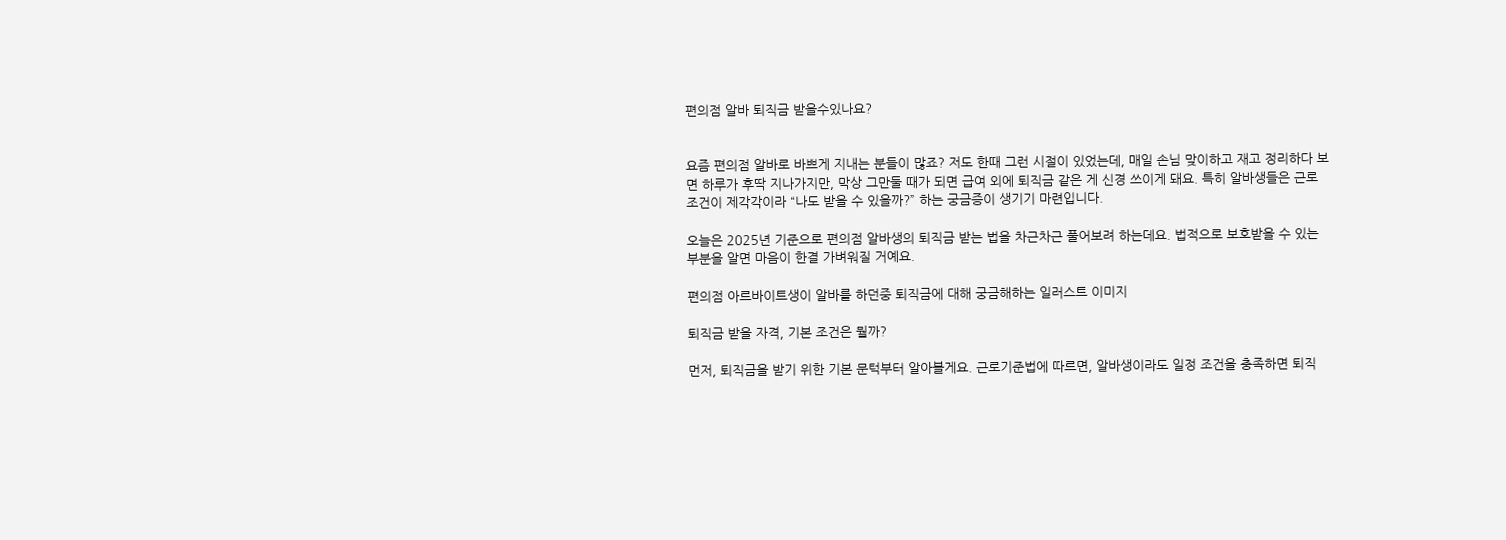편의점 알바 퇴직금 받을수있나요?


요즘 편의점 알바로 바쁘게 지내는 분들이 많죠? 저도 한때 그런 시절이 있었는데, 매일 손님 맞이하고 재고 정리하다 보면 하루가 후딱 지나가지만, 막상 그만둘 때가 되면 급여 외에 퇴직금 같은 게 신경 쓰이게 돼요. 특히 알바생들은 근로 조건이 제각각이라 “나도 받을 수 있을까?” 하는 궁금증이 생기기 마련입니다.

오늘은 2025년 기준으로 편의점 알바생의 퇴직금 받는 법을 차근차근 풀어보려 하는데요. 법적으로 보호받을 수 있는 부분을 알면 마음이 한결 가벼워질 거예요.

편의점 아르바이트생이 알바를 하던중 퇴직금에 대해 궁금해하는 일러스트 이미지

퇴직금 받을 자격, 기본 조건은 뭘까?

먼저, 퇴직금을 받기 위한 기본 문턱부터 알아볼게요. 근로기준법에 따르면, 알바생이라도 일정 조건을 충족하면 퇴직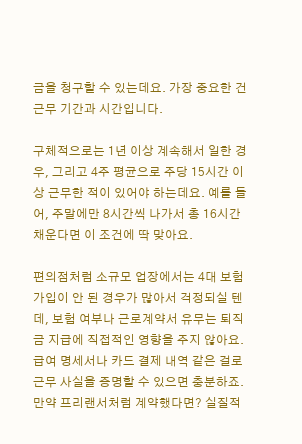금을 청구할 수 있는데요. 가장 중요한 건 근무 기간과 시간입니다.

구체적으로는 1년 이상 계속해서 일한 경우, 그리고 4주 평균으로 주당 15시간 이상 근무한 적이 있어야 하는데요. 예를 들어, 주말에만 8시간씩 나가서 총 16시간 채운다면 이 조건에 딱 맞아요.

편의점처럼 소규모 업장에서는 4대 보험 가입이 안 된 경우가 많아서 걱정되실 텐데, 보험 여부나 근로계약서 유무는 퇴직금 지급에 직접적인 영향을 주지 않아요. 급여 명세서나 카드 결제 내역 같은 걸로 근무 사실을 증명할 수 있으면 충분하죠. 만약 프리랜서처럼 계약했다면? 실질적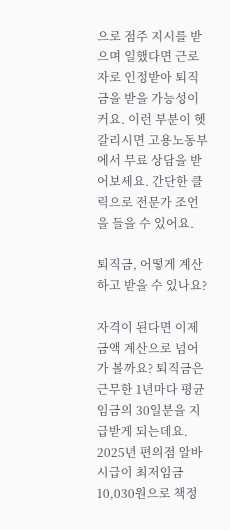으로 점주 지시를 받으며 일했다면 근로자로 인정받아 퇴직금을 받을 가능성이 커요. 이런 부분이 헷갈리시면 고용노동부에서 무료 상담을 받어보세요. 간단한 클릭으로 전문가 조언을 들을 수 있어요.

퇴직금, 어떻게 계산하고 받을 수 있나요?

자격이 된다면 이제 금액 계산으로 넘어가 볼까요? 퇴직금은 근무한 1년마다 평균 임금의 30일분을 지급받게 되는데요. 2025년 편의점 알바 시급이 최저임금 10,030원으로 책정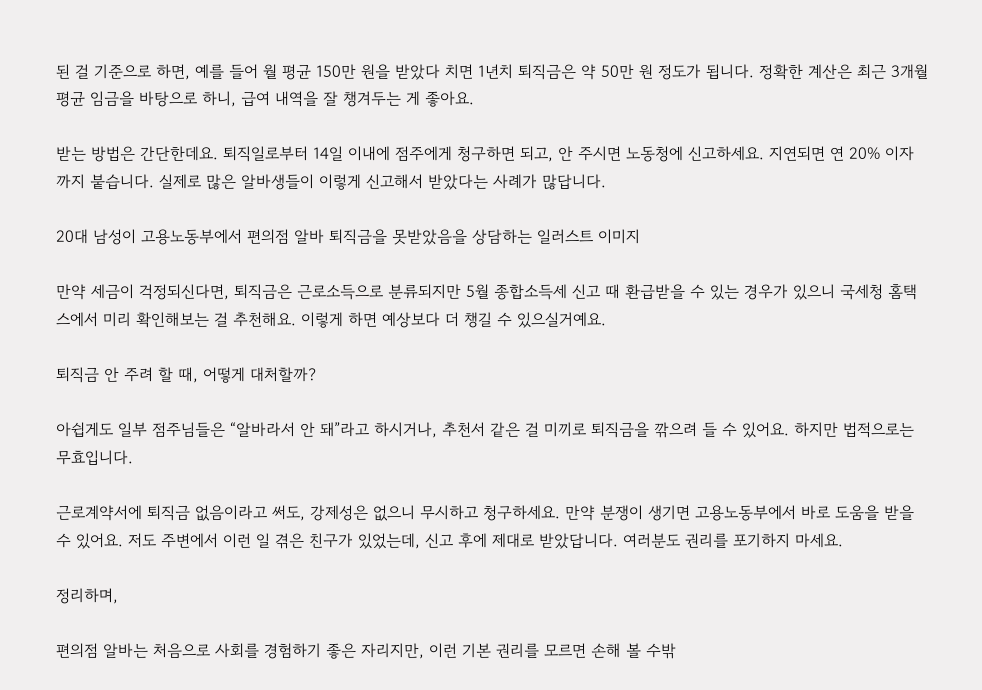된 걸 기준으로 하면, 예를 들어 월 평균 150만 원을 받았다 치면 1년치 퇴직금은 약 50만 원 정도가 됩니다. 정확한 계산은 최근 3개월 평균 임금을 바탕으로 하니, 급여 내역을 잘 챙겨두는 게 좋아요.

받는 방법은 간단한데요. 퇴직일로부터 14일 이내에 점주에게 청구하면 되고, 안 주시면 노동청에 신고하세요. 지연되면 연 20% 이자까지 붙습니다. 실제로 많은 알바생들이 이렇게 신고해서 받았다는 사례가 많답니다.

20대 남성이 고용노동부에서 편의점 알바 퇴직금을 못받았음을 상담하는 일러스트 이미지

만약 세금이 걱정되신다면, 퇴직금은 근로소득으로 분류되지만 5월 종합소득세 신고 때 환급받을 수 있는 경우가 있으니 국세청 홈택스에서 미리 확인해보는 걸 추천해요. 이렇게 하면 예상보다 더 챙길 수 있으실거예요.

퇴직금 안 주려 할 때, 어떻게 대처할까?

아쉽게도 일부 점주님들은 “알바라서 안 돼”라고 하시거나, 추천서 같은 걸 미끼로 퇴직금을 깎으려 들 수 있어요. 하지만 법적으로는 무효입니다.

근로계약서에 퇴직금 없음이라고 써도, 강제성은 없으니 무시하고 청구하세요. 만약 분쟁이 생기면 고용노동부에서 바로 도움을 받을 수 있어요. 저도 주변에서 이런 일 겪은 친구가 있었는데, 신고 후에 제대로 받았답니다. 여러분도 권리를 포기하지 마세요.

정리하며,

편의점 알바는 처음으로 사회를 경험하기 좋은 자리지만, 이런 기본 권리를 모르면 손해 볼 수밖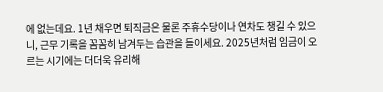에 없는데요. 1년 채우면 퇴직금은 물론 주휴수당이나 연차도 챙길 수 있으니, 근무 기록을 꼼꼼히 남겨두는 습관을 들이세요. 2025년처럼 임금이 오르는 시기에는 더더욱 유리해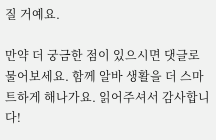질 거예요.

만약 더 궁금한 점이 있으시면 댓글로 물어보세요. 함께 알바 생활을 더 스마트하게 해나가요. 읽어주셔서 감사합니다!